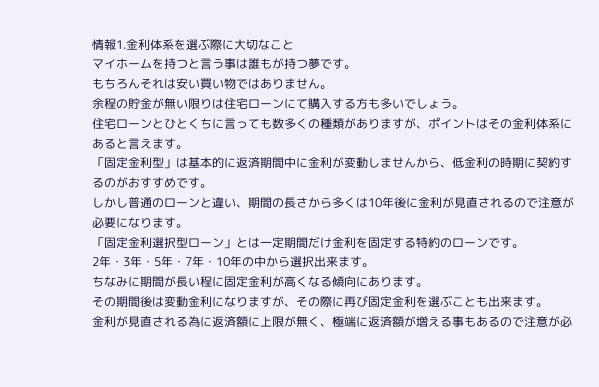情報1.金利体系を選ぶ際に大切なこと
マイホームを持つと言う事は誰もが持つ夢です。
もちろんそれは安い買い物ではありません。
余程の貯金が無い限りは住宅ローンにて購入する方も多いでしょう。
住宅ローンとひとくちに言っても数多くの種類がありますが、ポイントはその金利体系にあると言えます。
「固定金利型」は基本的に返済期間中に金利が変動しませんから、低金利の時期に契約するのがおすすめです。
しかし普通のローンと違い、期間の長さから多くは10年後に金利が見直されるので注意が必要になります。
「固定金利選択型ローン」とは一定期間だけ金利を固定する特約のローンです。
2年・3年・5年・7年・10年の中から選択出来ます。
ちなみに期間が長い程に固定金利が高くなる傾向にあります。
その期間後は変動金利になりますが、その際に再び固定金利を選ぶことも出来ます。
金利が見直される為に返済額に上限が無く、極端に返済額が増える事もあるので注意が必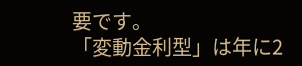要です。
「変動金利型」は年に2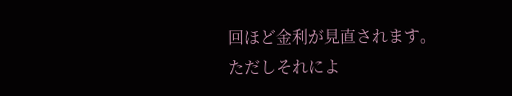回ほど金利が見直されます。
ただしそれによ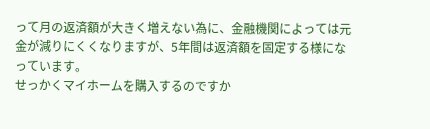って月の返済額が大きく増えない為に、金融機関によっては元金が減りにくくなりますが、5年間は返済額を固定する様になっています。
せっかくマイホームを購入するのですか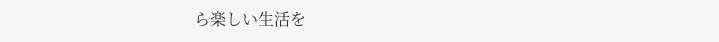ら楽しい生活を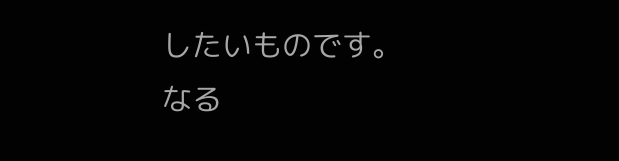したいものです。
なる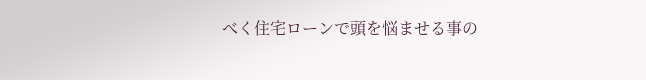べく住宅ローンで頭を悩ませる事の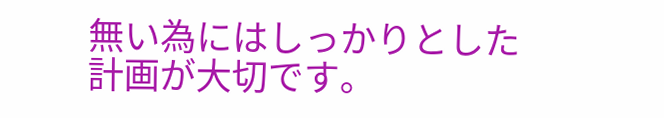無い為にはしっかりとした計画が大切です。